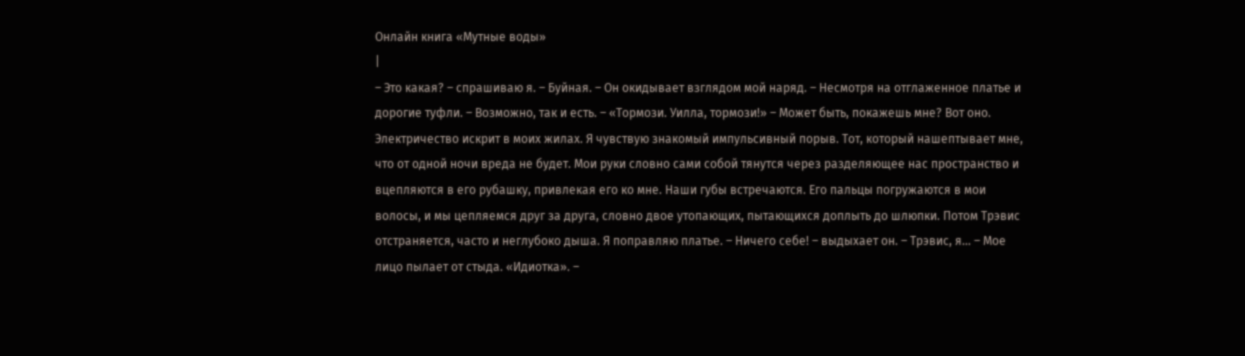Онлайн книга «Мутные воды»
|
– Это какая? – спрашиваю я. – Буйная. – Он окидывает взглядом мой наряд. – Несмотря на отглаженное платье и дорогие туфли. – Возможно, так и есть. – «Тормози. Уилла, тормози!» – Может быть, покажешь мне? Вот оно. Электричество искрит в моих жилах. Я чувствую знакомый импульсивный порыв. Тот, который нашептывает мне, что от одной ночи вреда не будет. Мои руки словно сами собой тянутся через разделяющее нас пространство и вцепляются в его рубашку, привлекая его ко мне. Наши губы встречаются. Его пальцы погружаются в мои волосы, и мы цепляемся друг за друга, словно двое утопающих, пытающихся доплыть до шлюпки. Потом Трэвис отстраняется, часто и неглубоко дыша. Я поправляю платье. – Ничего себе! – выдыхает он. – Трэвис, я… – Мое лицо пылает от стыда. «Идиотка». –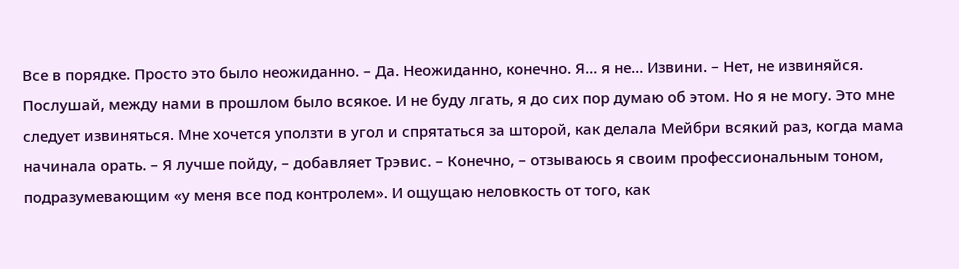Все в порядке. Просто это было неожиданно. – Да. Неожиданно, конечно. Я… я не… Извини. – Нет, не извиняйся. Послушай, между нами в прошлом было всякое. И не буду лгать, я до сих пор думаю об этом. Но я не могу. Это мне следует извиняться. Мне хочется уползти в угол и спрятаться за шторой, как делала Мейбри всякий раз, когда мама начинала орать. – Я лучше пойду, – добавляет Трэвис. – Конечно, – отзываюсь я своим профессиональным тоном, подразумевающим «у меня все под контролем». И ощущаю неловкость от того, как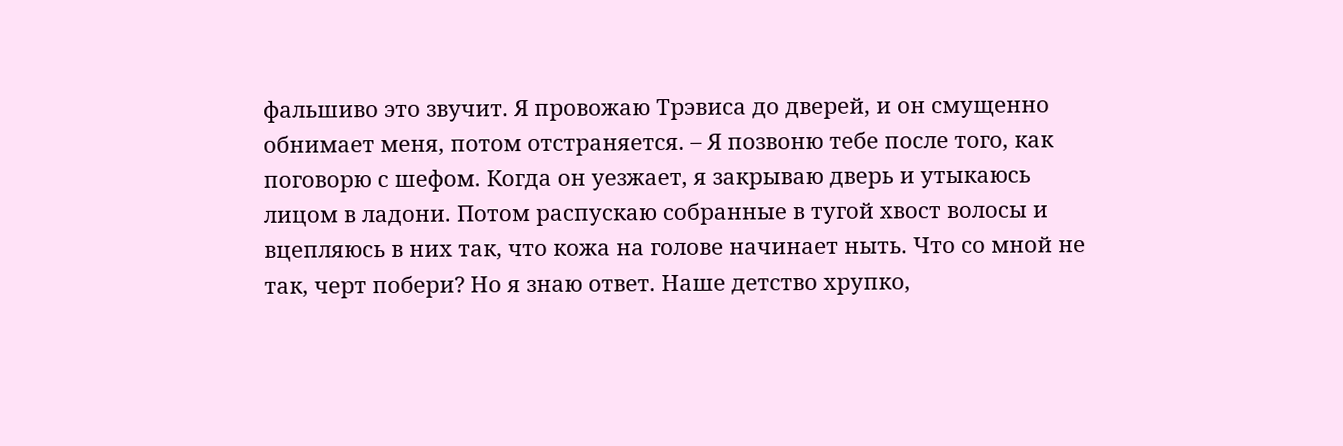фальшиво это звучит. Я провожаю Трэвиса до дверей, и он смущенно обнимает меня, потом отстраняется. – Я позвоню тебе после того, как поговорю с шефом. Когда он уезжает, я закрываю дверь и утыкаюсь лицом в ладони. Потом распускаю собранные в тугой хвост волосы и вцепляюсь в них так, что кожа на голове начинает ныть. Что со мной не так, черт побери? Но я знаю ответ. Наше детство хрупко,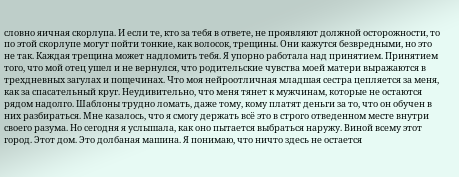словно яичная скорлупа. И если те, кто за тебя в ответе, не проявляют должной осторожности, то по этой скорлупе могут пойти тонкие, как волосок, трещины. Они кажутся безвредными, но это не так. Каждая трещина может надломить тебя. Я упорно работала над принятием. Принятием того, что мой отец ушел и не вернулся, что родительские чувства моей матери выражаются в трехдневных загулах и пощечинах. Что моя нейроотличная младшая сестра цепляется за меня, как за спасательный круг. Неудивительно, что меня тянет к мужчинам, которые не остаются рядом надолго. Шаблоны трудно ломать, даже тому, кому платят деньги за то, что он обучен в них разбираться. Мне казалось, что я смогу держать всё это в строго отведенном месте внутри своего разума. Но сегодня я услышала, как оно пытается выбраться наружу. Виной всему этот город. Этот дом. Это долбаная машина. Я понимаю, что ничто здесь не остается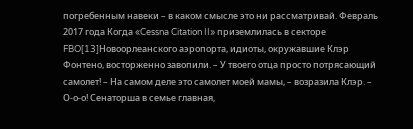погребенным навеки – в каком смысле это ни рассматривай. Февраль 2017 года Когда «Cessna Citation II» приземлилась в секторе FBO[13]Новоорлеанского аэропорта, идиоты, окружавшие Клэр Фонтено, восторженно завопили. – У твоего отца просто потрясающий самолет! – На самом деле это самолет моей мамы, – возразила Клэр. – О-о-о! Сенаторша в семье главная,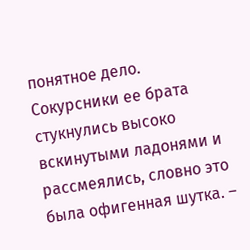понятное дело. Сокурсники ее брата стукнулись высоко вскинутыми ладонями и рассмеялись, словно это была офигенная шутка. –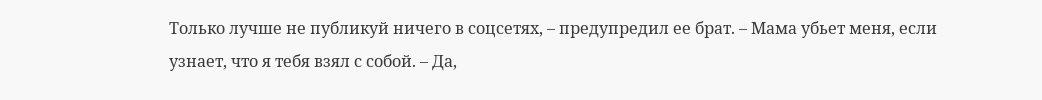Только лучше не публикуй ничего в соцсетях, – предупредил ее брат. – Мама убьет меня, если узнает, что я тебя взял с собой. – Да,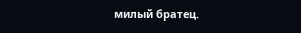милый братец.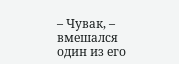– Чувак, – вмешался один из его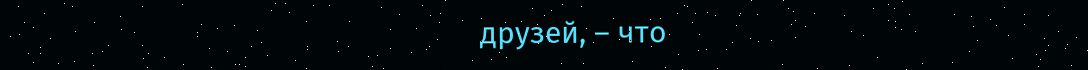друзей, – что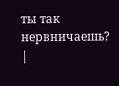ты так нервничаешь? |